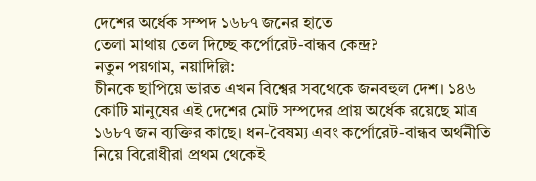দেশের অর্ধেক সম্পদ ১৬৮৭ জনের হাতে
তেলা মাথায় তেল দিচ্ছে কর্পোরেট-বান্ধব কেন্দ্র?
নতুন পয়গাম, নয়াদিল্লি:
চীনকে ছাপিয়ে ভারত এখন বিশ্বের সবথেকে জনবহুল দেশ। ১৪৬ কোটি মানুষের এই দেশের মোট সম্পদের প্রায় অর্ধেক রয়েছে মাত্র ১৬৮৭ জন ব্যক্তির কাছে। ধন-বৈষম্য এবং কর্পোরেট-বান্ধব অর্থনীতি নিয়ে বিরোধীরা প্রথম থেকেই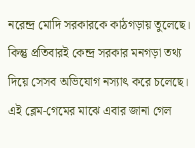নরেন্দ্র মোদি সরকারকে কাঠগড়ায় তুলেছে। কিন্তু প্রতিবারই কেন্দ্র সরকার মনগড়া তথ্য দিয়ে সেসব অভিযোগ নস্যাৎ করে চলেছে। এই ব্লেম-গেমের মাঝে এবার জানা গেল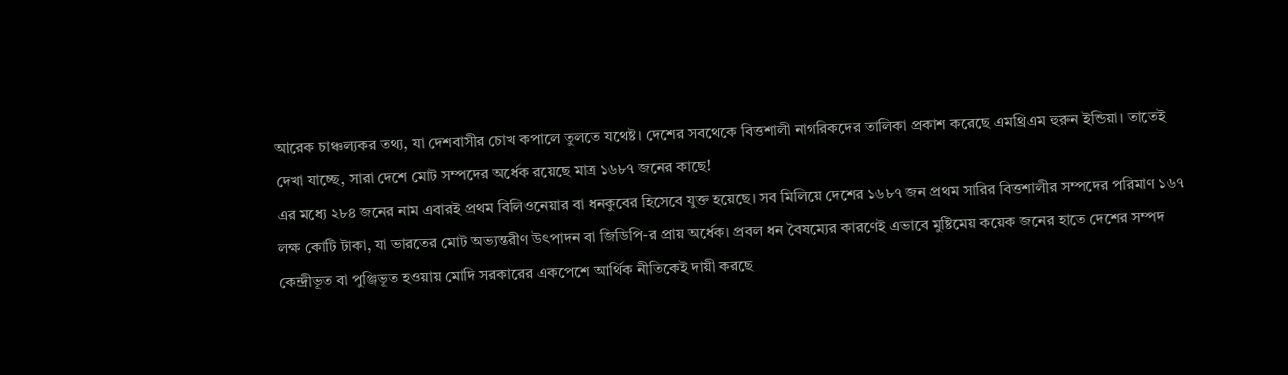আরেক চাঞ্চল্যকর তথ্য, যা দেশবাসীর চোখ কপালে তুলতে যথেষ্ট। দেশের সবথেকে বিত্তশালী নাগরিকদের তালিকা প্রকাশ করেছে এমথ্রিএম হুরুন ইন্ডিয়া। তাতেই দেখা যাচ্ছে, সারা দেশে মোট সম্পদের অর্ধেক রয়েছে মাত্র ১৬৮৭ জনের কাছে!
এর মধ্যে ২৮৪ জনের নাম এবারই প্রথম বিলিওনেয়ার বা ধনকুবের হিসেবে যুক্ত হয়েছে। সব মিলিয়ে দেশের ১৬৮৭ জন প্রথম সারির বিত্তশালীর সম্পদের পরিমাণ ১৬৭ লক্ষ কোটি টাকা, যা ভারতের মোট অভ্যন্তরীণ উৎপাদন বা জিডিপি-র প্রায় অর্ধেক। প্রবল ধন বৈষম্যের কারণেই এভাবে মুষ্টিমেয় কয়েক জনের হাতে দেশের সম্পদ কেন্দ্রীভূত বা পুঞ্জিভূত হওয়ায় মোদি সরকারের একপেশে আর্থিক নীতিকেই দায়ী করছে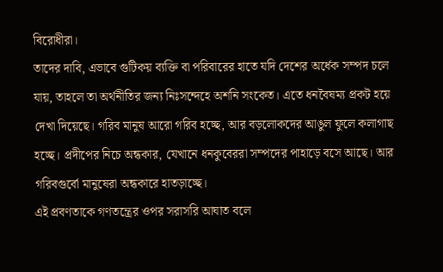বিরোধীরা।
তাদের দাবি, এভাবে গুটিকয় ব্যক্তি বা পরিবারের হাতে যদি দেশের অর্ধেক সম্পদ চলে যায়, তাহলে তা অর্থনীতির জন্য নিঃসন্দেহে অশনি সংকেত। এতে ধনবৈষম্য প্রকট হয়ে দেখা দিয়েছে। গরিব মানুষ আরো গরিব হচ্ছে, আর বড়লোকদের আঙুল ফুলে কলাগাছ হচ্ছে। প্রদীপের নিচে অন্ধকার, যেখানে ধনকুবেররা সম্পদের পাহাড়ে বসে আছে। আর গরিবগুর্বো মানুষেরা অন্ধকারে হাতড়াচ্ছে।
এই প্রবণতাকে গণতন্ত্রের ওপর সরাসরি আঘাত বলে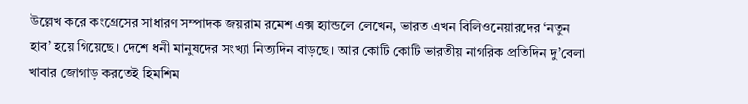উল্লেখ করে কংগ্রেসের সাধারণ সম্পাদক জয়রাম রমেশ এক্স হ্যান্ডলে লেখেন, ভারত এখন বিলিওনেয়ারদের ‘নতুন হাব’ হয়ে গিয়েছে। দেশে ধনী মানুষদের সংখ্যা নিত্যদিন বাড়ছে। আর কোটি কোটি ভারতীয় নাগরিক প্রতিদিন দু’বেলা খাবার জোগাড় করতেই হিমশিম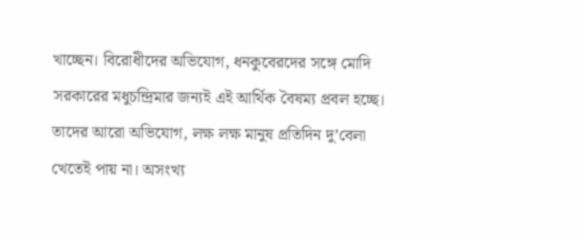খাচ্ছেন। বিরোধীদের অভিযোগ, ধনকুবেরদের সঙ্গে মোদি সরকারের মধুচন্দ্রিমার জন্যই এই আর্থিক বৈষম্য প্রবল হচ্ছে।
তাদের আরো অভিযোগ, লক্ষ লক্ষ মানুষ প্রতিদিন দু’বেলা খেতেই পায় না। অসংখ্য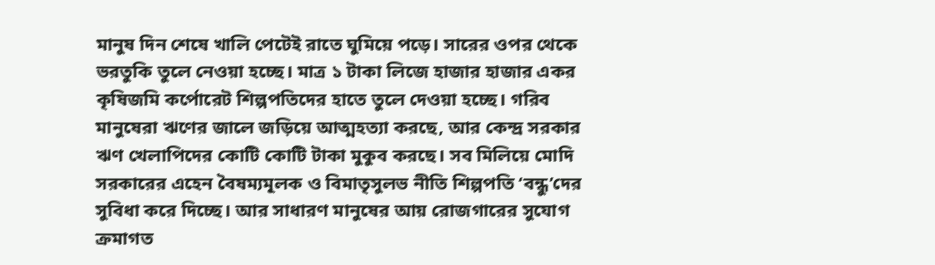মানুষ দিন শেষে খালি পেটেই রাতে ঘুমিয়ে পড়ে। সারের ওপর থেকে ভরতুকি তুলে নেওয়া হচ্ছে। মাত্র ১ টাকা লিজে হাজার হাজার একর কৃষিজমি কর্পোরেট শিল্পপতিদের হাতে তুলে দেওয়া হচ্ছে। গরিব মানুষেরা ঋণের জালে জড়িয়ে আত্মহত্যা করছে, আর কেন্দ্র সরকার ঋণ খেলাপিদের কোটি কোটি টাকা মুকুব করছে। সব মিলিয়ে মোদি সরকারের এহেন বৈষম্যমূলক ও বিমাতৃসুলভ নীতি শিল্পপতি ‘বন্ধু’দের সুবিধা করে দিচ্ছে। আর সাধারণ মানুষের আয় রোজগারের সুযোগ ক্রমাগত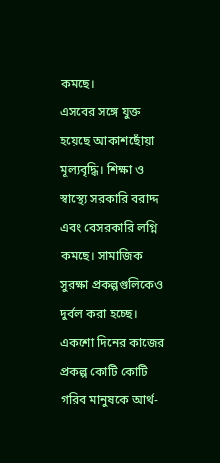কমছে।
এসবের সঙ্গে যুক্ত হয়েছে আকাশছোঁয়া মূল্যবৃদ্ধি। শিক্ষা ও স্বাস্থ্যে সরকারি বরাদ্দ এবং বেসরকারি লগ্নি কমছে। সামাজিক সুরক্ষা প্রকল্পগুলিকেও দুর্বল করা হচ্ছে। একশো দিনের কাজের প্রকল্প কোটি কোটি গরিব মানুষকে আর্থ-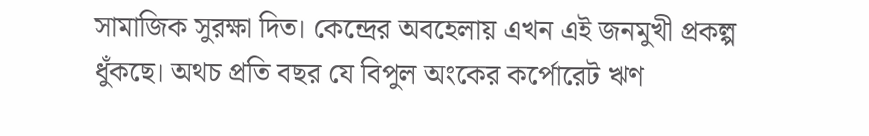সামাজিক সুরক্ষা দিত। কেন্দ্রের অবহেলায় এখন এই জনমুখী প্রকল্প ধুঁকছে। অথচ প্রতি বছর যে বিপুল অংকের কর্পোরেট ঋণ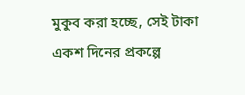মুকুব করা হচ্ছে, সেই টাকা একশ দিনের প্রকল্পে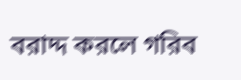বরাদ্দ করলে গরিব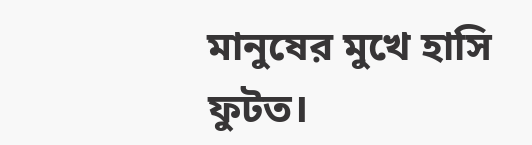মানুষের মুখে হাসি ফুটত।